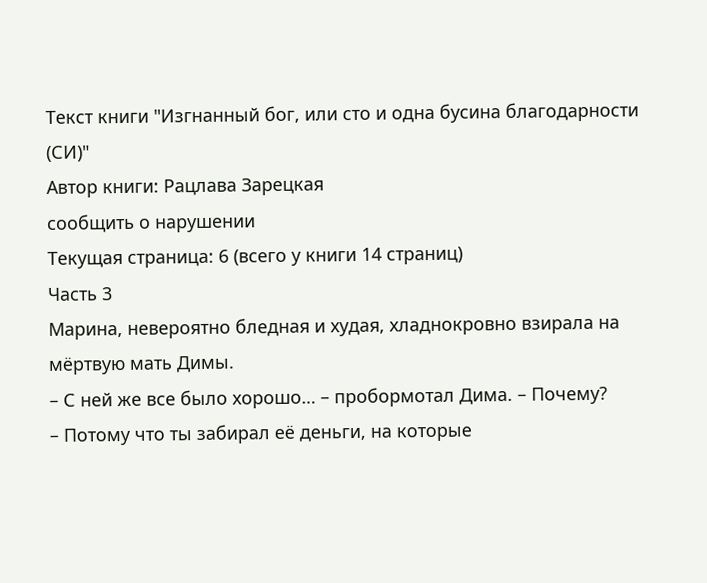Текст книги "Изгнанный бог, или сто и одна бусина благодарности (СИ)"
Автор книги: Рацлава Зарецкая
сообщить о нарушении
Текущая страница: 6 (всего у книги 14 страниц)
Часть 3
Марина, невероятно бледная и худая, хладнокровно взирала на мёртвую мать Димы.
– С ней же все было хорошо… – пробормотал Дима. – Почему?
– Потому что ты забирал её деньги, на которые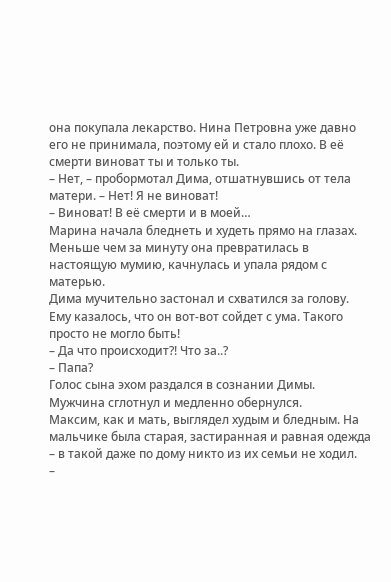она покупала лекарство. Нина Петровна уже давно его не принимала, поэтому ей и стало плохо. В её смерти виноват ты и только ты.
– Нет, – пробормотал Дима, отшатнувшись от тела матери. – Нет! Я не виноват!
– Виноват! В её смерти и в моей…
Марина начала бледнеть и худеть прямо на глазах. Меньше чем за минуту она превратилась в настоящую мумию, качнулась и упала рядом с матерью.
Дима мучительно застонал и схватился за голову. Ему казалось, что он вот-вот сойдет с ума. Такого просто не могло быть!
– Да что происходит?! Что за..?
– Папа?
Голос сына эхом раздался в сознании Димы. Мужчина сглотнул и медленно обернулся.
Максим, как и мать, выглядел худым и бледным. На мальчике была старая, застиранная и равная одежда – в такой даже по дому никто из их семьи не ходил.
–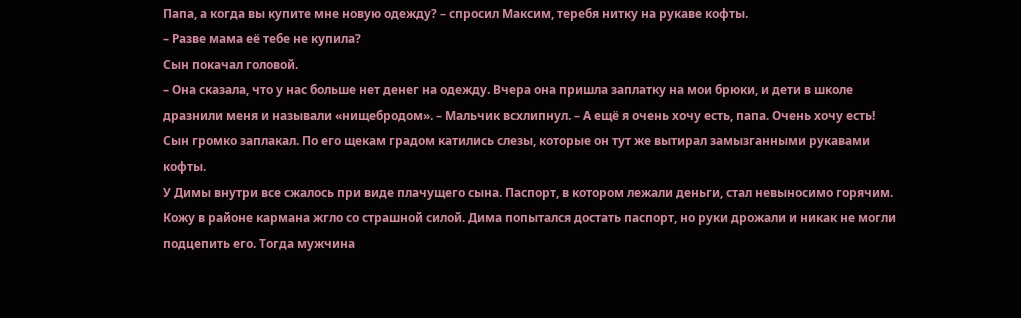Папа, а когда вы купите мне новую одежду? – спросил Максим, теребя нитку на рукаве кофты.
– Разве мама её тебе не купила?
Сын покачал головой.
– Она сказала, что у нас больше нет денег на одежду. Вчера она пришла заплатку на мои брюки, и дети в школе дразнили меня и называли «нищебродом». – Мальчик всхлипнул. – А ещё я очень хочу есть, папа. Очень хочу есть!
Сын громко заплакал. По его щекам градом катились слезы, которые он тут же вытирал замызганными рукавами кофты.
У Димы внутри все сжалось при виде плачущего сына. Паспорт, в котором лежали деньги, стал невыносимо горячим. Кожу в районе кармана жгло со страшной силой. Дима попытался достать паспорт, но руки дрожали и никак не могли подцепить его. Тогда мужчина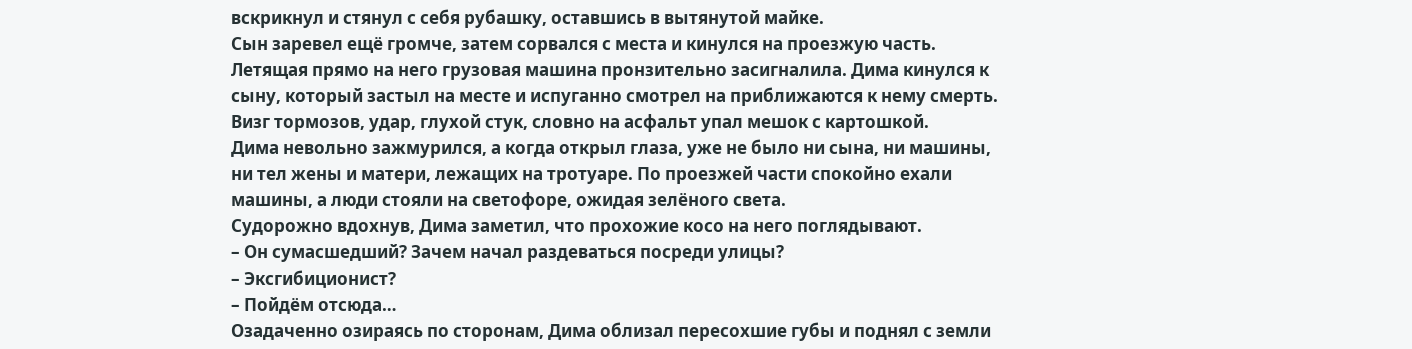вскрикнул и стянул с себя рубашку, оставшись в вытянутой майке.
Сын заревел ещё громче, затем сорвался с места и кинулся на проезжую часть. Летящая прямо на него грузовая машина пронзительно засигналила. Дима кинулся к сыну, который застыл на месте и испуганно смотрел на приближаются к нему смерть.
Визг тормозов, удар, глухой стук, словно на асфальт упал мешок с картошкой.
Дима невольно зажмурился, а когда открыл глаза, уже не было ни сына, ни машины, ни тел жены и матери, лежащих на тротуаре. По проезжей части спокойно ехали машины, а люди стояли на светофоре, ожидая зелёного света.
Судорожно вдохнув, Дима заметил, что прохожие косо на него поглядывают.
– Он сумасшедший? Зачем начал раздеваться посреди улицы?
– Эксгибиционист?
– Пойдём отсюда…
Озадаченно озираясь по сторонам, Дима облизал пересохшие губы и поднял с земли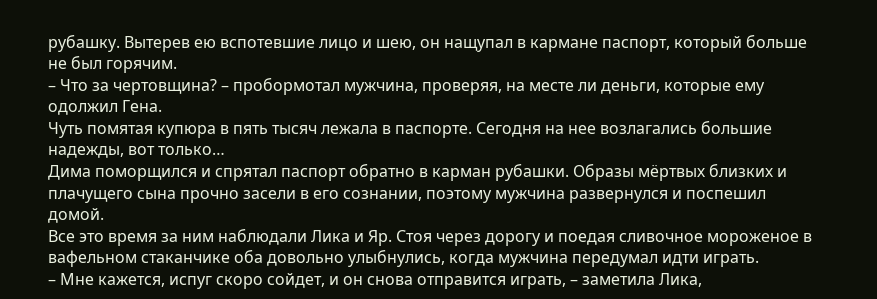рубашку. Вытерев ею вспотевшие лицо и шею, он нащупал в кармане паспорт, который больше не был горячим.
– Что за чертовщина? – пробормотал мужчина, проверяя, на месте ли деньги, которые ему одолжил Гена.
Чуть помятая купюра в пять тысяч лежала в паспорте. Сегодня на нее возлагались большие надежды, вот только…
Дима поморщился и спрятал паспорт обратно в карман рубашки. Образы мёртвых близких и плачущего сына прочно засели в его сознании, поэтому мужчина развернулся и поспешил домой.
Все это время за ним наблюдали Лика и Яр. Стоя через дорогу и поедая сливочное мороженое в вафельном стаканчике оба довольно улыбнулись, когда мужчина передумал идти играть.
– Мне кажется, испуг скоро сойдет, и он снова отправится играть, – заметила Лика,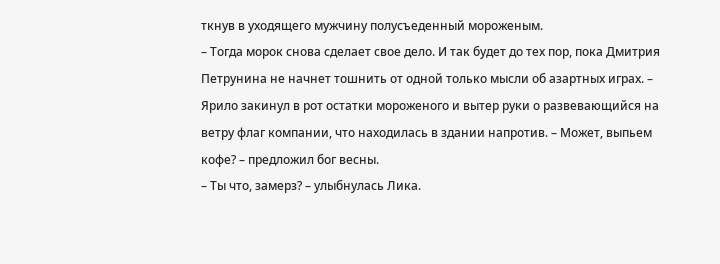ткнув в уходящего мужчину полусъеденный мороженым.
– Тогда морок снова сделает свое дело. И так будет до тех пор, пока Дмитрия Петрунина не начнет тошнить от одной только мысли об азартных играх. – Ярило закинул в рот остатки мороженого и вытер руки о развевающийся на ветру флаг компании, что находилась в здании напротив. – Может, выпьем кофе? – предложил бог весны.
– Ты что, замерз? – улыбнулась Лика.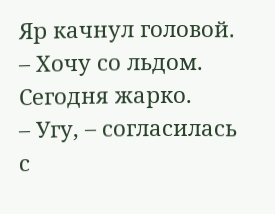Яр качнул головой.
– Хочу со льдом. Сегодня жарко.
– Угу, – согласилась с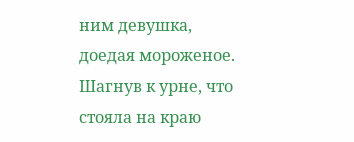ним девушка, доедая мороженое.
Шагнув к урне, что стояла на краю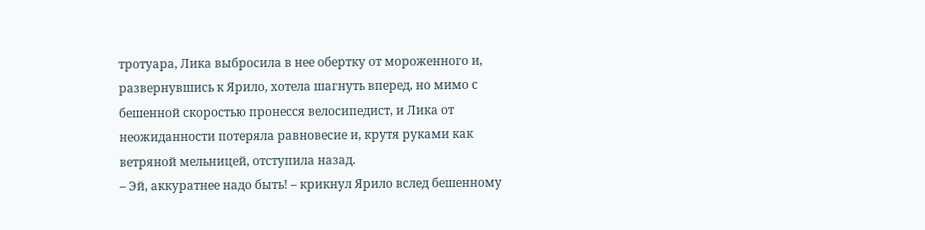тротуара, Лика выбросила в нее обертку от мороженного и, развернувшись к Ярило, хотела шагнуть вперед, но мимо с бешенной скоростью пронесся велосипедист, и Лика от неожиданности потеряла равновесие и, крутя руками как ветряной мельницей, отступила назад.
– Эй, аккуратнее надо быть! – крикнул Ярило вслед бешенному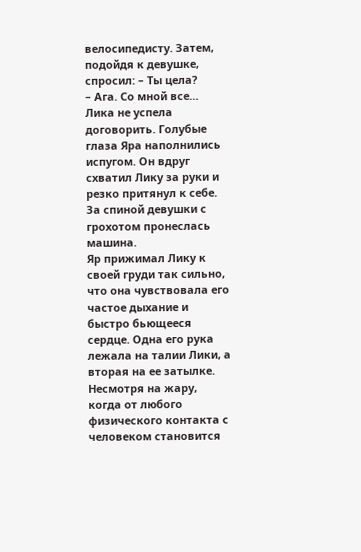велосипедисту. Затем, подойдя к девушке, спросил: – Ты цела?
– Ага. Со мной все…
Лика не успела договорить. Голубые глаза Яра наполнились испугом. Он вдруг схватил Лику за руки и резко притянул к себе. За спиной девушки с грохотом пронеслась машина.
Яр прижимал Лику к своей груди так сильно, что она чувствовала его частое дыхание и быстро бьющееся сердце. Одна его рука лежала на талии Лики, а вторая на ее затылке. Несмотря на жару, когда от любого физического контакта с человеком становится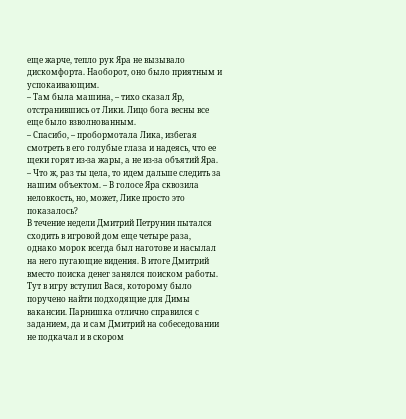еще жарче, тепло рук Яра не вызывало дискомфорта. Наоборот, оно было приятным и успокаивающим.
– Там была машина, – тихо сказал Яр, отстранившись от Лики. Лицо бога весны все еще было взволнованным.
– Спасибо, – пробормотала Лика, избегая смотреть в его голубые глаза и надеясь, что ее щеки горят из-за жары, а не из-за объятий Яра.
– Что ж, раз ты цела, то идем дальше следить за нашим объектом. – В голосе Яра сквозила неловкость, но, может, Лике просто это показалось?
В течение недели Дмитрий Петрунин пытался сходить в игровой дом еще четыре раза, однако морок всегда был наготове и насылал на него пугающие видения. В итоге Дмитрий вместо поиска денег занялся поиском работы.
Тут в игру вступил Вася, которому было поручено найти подходящие для Димы вакансии. Парнишка отлично справился с заданием, да и сам Дмитрий на собеседовании не подкачал и в скором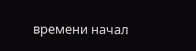времени начал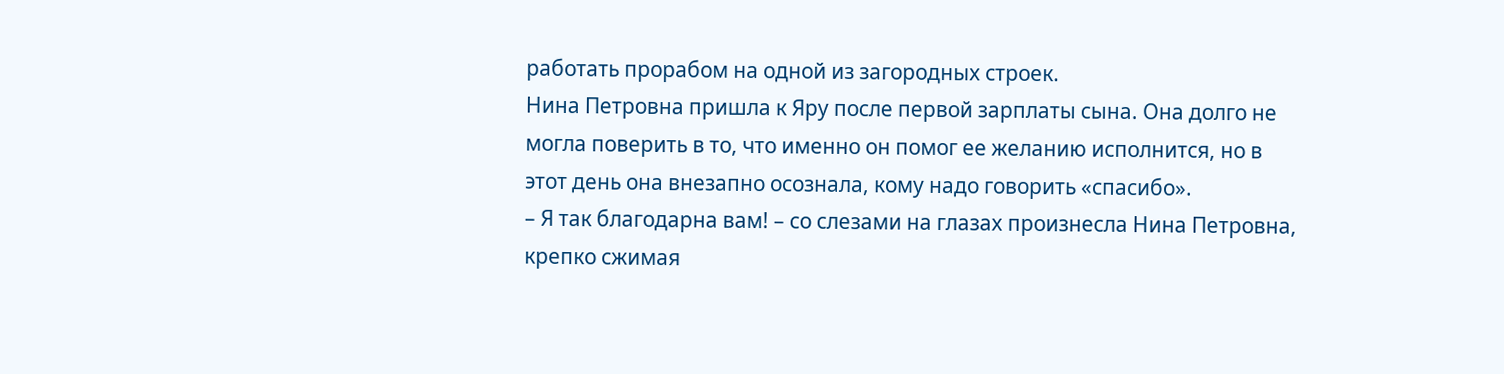работать прорабом на одной из загородных строек.
Нина Петровна пришла к Яру после первой зарплаты сына. Она долго не могла поверить в то, что именно он помог ее желанию исполнится, но в этот день она внезапно осознала, кому надо говорить «спасибо».
– Я так благодарна вам! – со слезами на глазах произнесла Нина Петровна, крепко сжимая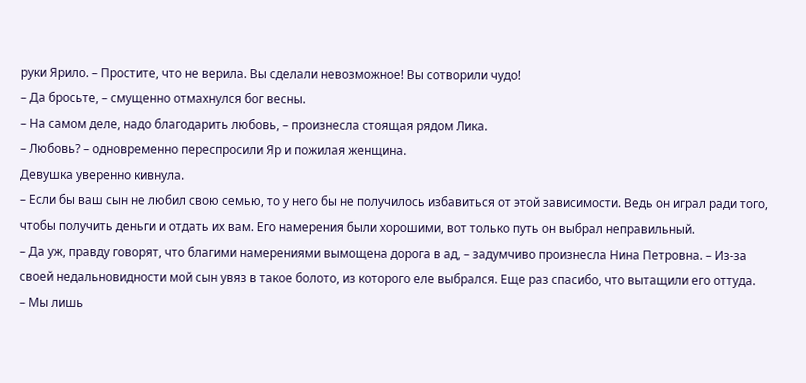руки Ярило. – Простите, что не верила. Вы сделали невозможное! Вы сотворили чудо!
– Да бросьте, – смущенно отмахнулся бог весны.
– На самом деле, надо благодарить любовь, – произнесла стоящая рядом Лика.
– Любовь? – одновременно переспросили Яр и пожилая женщина.
Девушка уверенно кивнула.
– Если бы ваш сын не любил свою семью, то у него бы не получилось избавиться от этой зависимости. Ведь он играл ради того, чтобы получить деньги и отдать их вам. Его намерения были хорошими, вот только путь он выбрал неправильный.
– Да уж, правду говорят, что благими намерениями вымощена дорога в ад, – задумчиво произнесла Нина Петровна. – Из-за своей недальновидности мой сын увяз в такое болото, из которого еле выбрался. Еще раз спасибо, что вытащили его оттуда.
– Мы лишь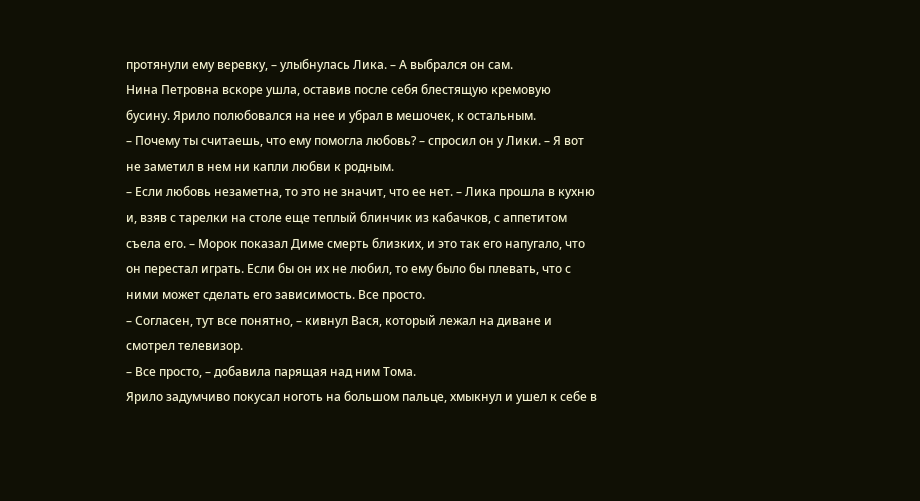протянули ему веревку, – улыбнулась Лика. – А выбрался он сам.
Нина Петровна вскоре ушла, оставив после себя блестящую кремовую бусину. Ярило полюбовался на нее и убрал в мешочек, к остальным.
– Почему ты считаешь, что ему помогла любовь? – спросил он у Лики. – Я вот не заметил в нем ни капли любви к родным.
– Если любовь незаметна, то это не значит, что ее нет. – Лика прошла в кухню и, взяв с тарелки на столе еще теплый блинчик из кабачков, с аппетитом съела его. – Морок показал Диме смерть близких, и это так его напугало, что он перестал играть. Если бы он их не любил, то ему было бы плевать, что с ними может сделать его зависимость. Все просто.
– Согласен, тут все понятно, – кивнул Вася, который лежал на диване и смотрел телевизор.
– Все просто, – добавила парящая над ним Тома.
Ярило задумчиво покусал ноготь на большом пальце, хмыкнул и ушел к себе в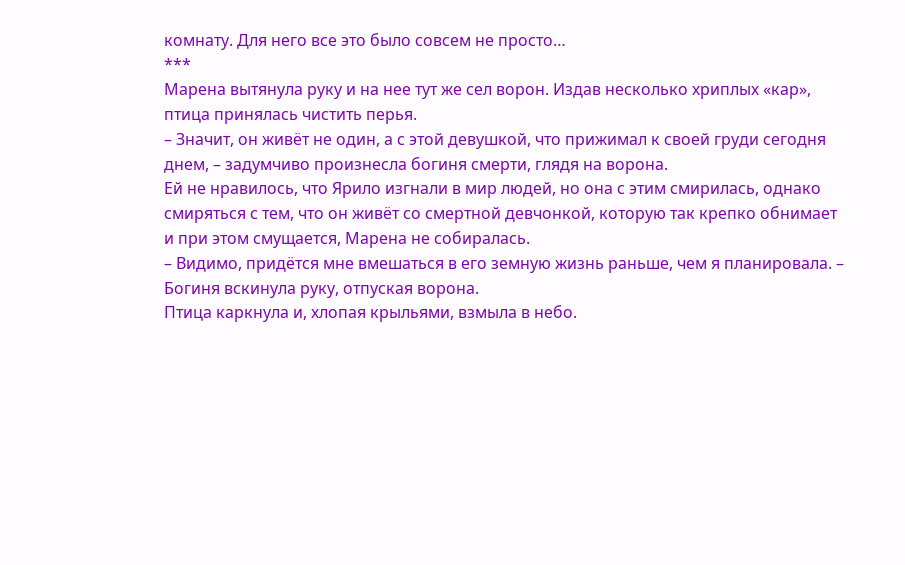комнату. Для него все это было совсем не просто…
***
Марена вытянула руку и на нее тут же сел ворон. Издав несколько хриплых «кар», птица принялась чистить перья.
– Значит, он живёт не один, а с этой девушкой, что прижимал к своей груди сегодня днем, – задумчиво произнесла богиня смерти, глядя на ворона.
Ей не нравилось, что Ярило изгнали в мир людей, но она с этим смирилась, однако смиряться с тем, что он живёт со смертной девчонкой, которую так крепко обнимает и при этом смущается, Марена не собиралась.
– Видимо, придётся мне вмешаться в его земную жизнь раньше, чем я планировала. – Богиня вскинула руку, отпуская ворона.
Птица каркнула и, хлопая крыльями, взмыла в небо.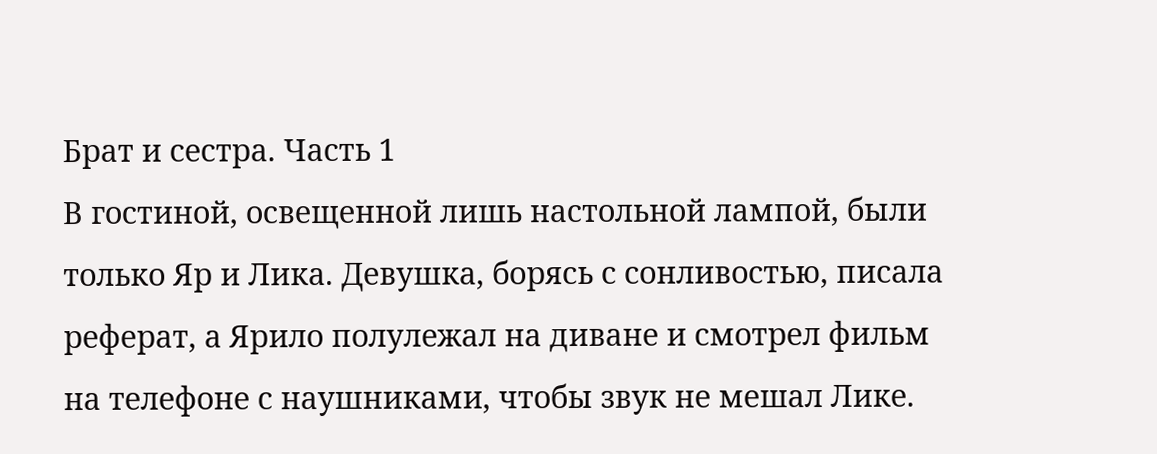Брат и сестра. Часть 1
В гостиной, освещенной лишь настольной лампой, были только Яр и Лика. Девушка, борясь с сонливостью, писала реферат, а Ярило полулежал на диване и смотрел фильм на телефоне с наушниками, чтобы звук не мешал Лике.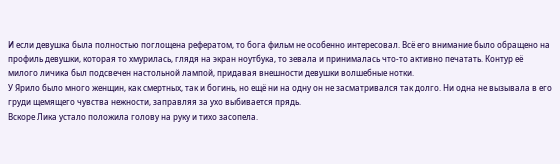И если девушка была полностью поглощена рефератом, то бога фильм не особенно интересовал. Всё его внимание было обращено на профиль девушки, которая то хмурилась, глядя на экран ноутбука, то зевала и принималась что-то активно печатать. Контур её милого личика был подсвечен настольной лампой, придавая внешности девушки волшебные нотки.
У Ярило было много женщин, как смертных, так и богинь, но ещё ни на одну он не засматривался так долго. Ни одна не вызывала в его груди щемящего чувства нежности, заправляя за ухо выбивается прядь.
Вскоре Лика устало положила голову на руку и тихо засопела.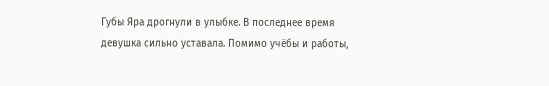Губы Яра дрогнули в улыбке. В последнее время девушка сильно уставала. Помимо учёбы и работы,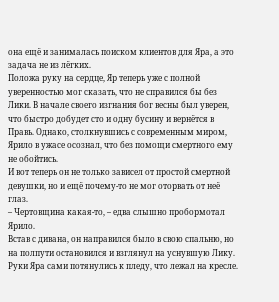она ещё и занималась поиском клиентов для Яра, а это задача не из лёгких.
Положа руку на сердце, Яр теперь уже с полной уверенностью мог сказать, что не справился бы без Лики. В начале своего изгнания бог весны был уверен, что быстро добудет сто и одну бусину и вернётся в Правь. Однако, столкнувшись с современным миром, Ярило в ужасе осознал, что без помощи смертного ему не обойтись.
И вот теперь он не только зависел от простой смертной девушки, но и ещё почему-то не мог оторвать от неё глаз.
– Чертовщина какая-то, – едва слышно пробормотал Ярило.
Встав с дивана, он направился было в свою спальню, но на полпути остановился и взглянул на уснувшую Лику. Руки Яра сами потянулись к пледу, что лежал на кресле.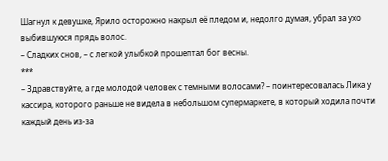Шагнул к девушке, Ярило осторожно накрыл её пледом и, недолго думая, убрал за ухо выбившуюся прядь волос.
– Сладких снов, – с легкой улыбкой прошептал бог весны.
***
– Здравствуйте, а где молодой человек с темными волосами? – поинтересовалась Лика у кассира, которого раньше не видела в небольшом супермаркете, в который ходила почти каждый день из-за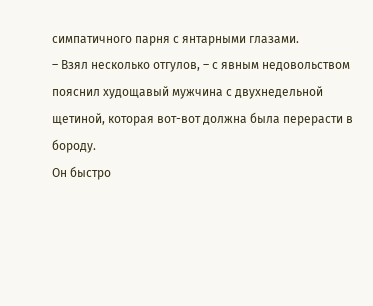симпатичного парня с янтарными глазами.
– Взял несколько отгулов, – с явным недовольством пояснил худощавый мужчина с двухнедельной щетиной, которая вот-вот должна была перерасти в бороду.
Он быстро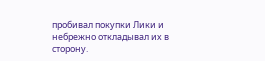пробивал покупки Лики и небрежно откладывал их в сторону.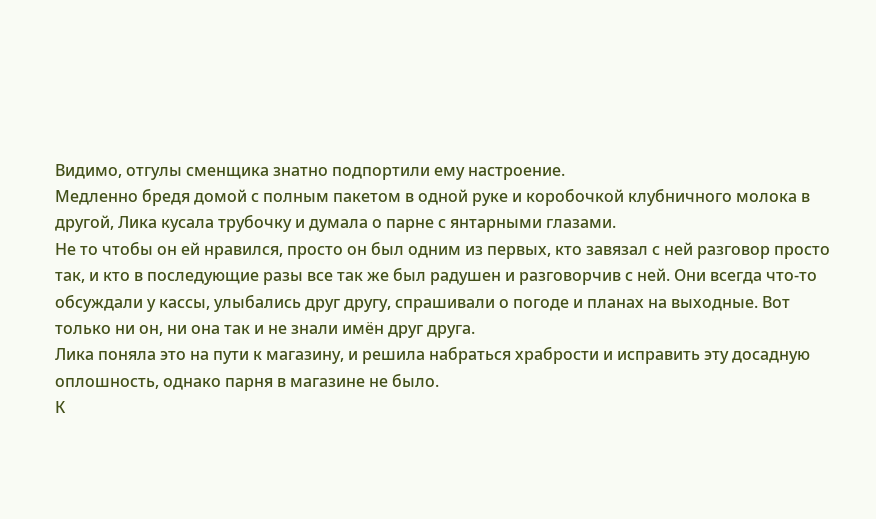Видимо, отгулы сменщика знатно подпортили ему настроение.
Медленно бредя домой с полным пакетом в одной руке и коробочкой клубничного молока в другой, Лика кусала трубочку и думала о парне с янтарными глазами.
Не то чтобы он ей нравился, просто он был одним из первых, кто завязал с ней разговор просто так, и кто в последующие разы все так же был радушен и разговорчив с ней. Они всегда что-то обсуждали у кассы, улыбались друг другу, спрашивали о погоде и планах на выходные. Вот только ни он, ни она так и не знали имён друг друга.
Лика поняла это на пути к магазину, и решила набраться храбрости и исправить эту досадную оплошность, однако парня в магазине не было.
К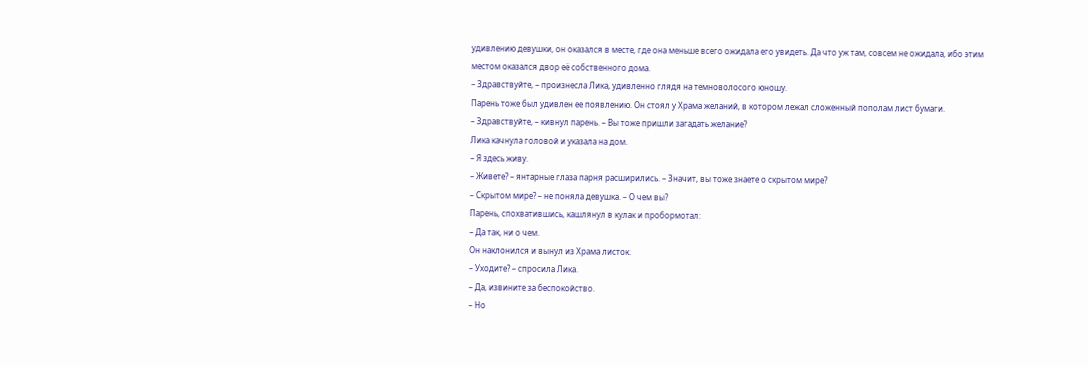удивлению девушки, он оказался в месте, где она меньше всего ожидала его увидеть. Да что уж там, совсем не ожидала, ибо этим местом оказался двор её собственного дома.
– Здравствуйте, – произнесла Лика, удивленно глядя на темноволосого юношу.
Парень тоже был удивлен ее появлению. Он стоял у Храма желаний, в котором лежал сложенный пополам лист бумаги.
– Здравствуйте, – кивнул парень. – Вы тоже пришли загадать желание?
Лика качнула головой и указала на дом.
– Я здесь живу.
– Живете? – янтарные глаза парня расширились. – Значит, вы тоже знаете о скрытом мире?
– Скрытом мире? – не поняла девушка. – О чем вы?
Парень, спохватившись, кашлянул в кулак и пробормотал:
– Да так, ни о чем.
Он наклонился и вынул из Храма листок.
– Уходите? – спросила Лика.
– Да, извините за беспокойство.
– Но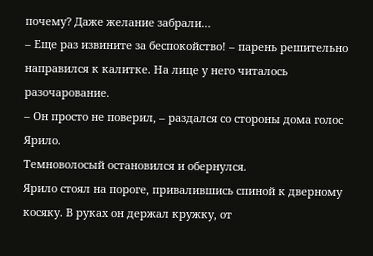почему? Даже желание забрали…
– Еще раз извините за беспокойство! – парень решительно направился к калитке. На лице у него читалось разочарование.
– Он просто не поверил, – раздался со стороны дома голос Ярило.
Темноволосый остановился и обернулся.
Ярило стоял на пороге, привалившись спиной к дверному косяку. В руках он держал кружку, от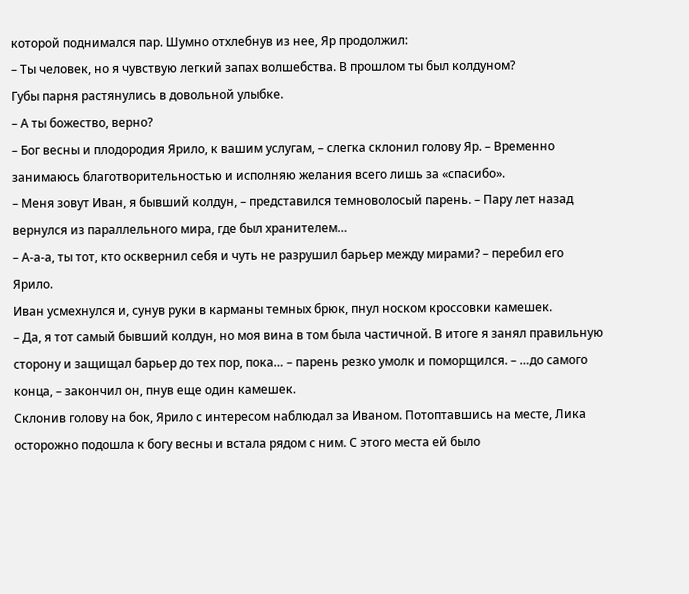которой поднимался пар. Шумно отхлебнув из нее, Яр продолжил:
– Ты человек, но я чувствую легкий запах волшебства. В прошлом ты был колдуном?
Губы парня растянулись в довольной улыбке.
– А ты божество, верно?
– Бог весны и плодородия Ярило, к вашим услугам, – слегка склонил голову Яр. – Временно занимаюсь благотворительностью и исполняю желания всего лишь за «спасибо».
– Меня зовут Иван, я бывший колдун, – представился темноволосый парень. – Пару лет назад вернулся из параллельного мира, где был хранителем…
– А-а-а, ты тот, кто осквернил себя и чуть не разрушил барьер между мирами? – перебил его Ярило.
Иван усмехнулся и, сунув руки в карманы темных брюк, пнул носком кроссовки камешек.
– Да, я тот самый бывший колдун, но моя вина в том была частичной. В итоге я занял правильную сторону и защищал барьер до тех пор, пока… – парень резко умолк и поморщился. – …до самого конца, – закончил он, пнув еще один камешек.
Склонив голову на бок, Ярило с интересом наблюдал за Иваном. Потоптавшись на месте, Лика осторожно подошла к богу весны и встала рядом с ним. С этого места ей было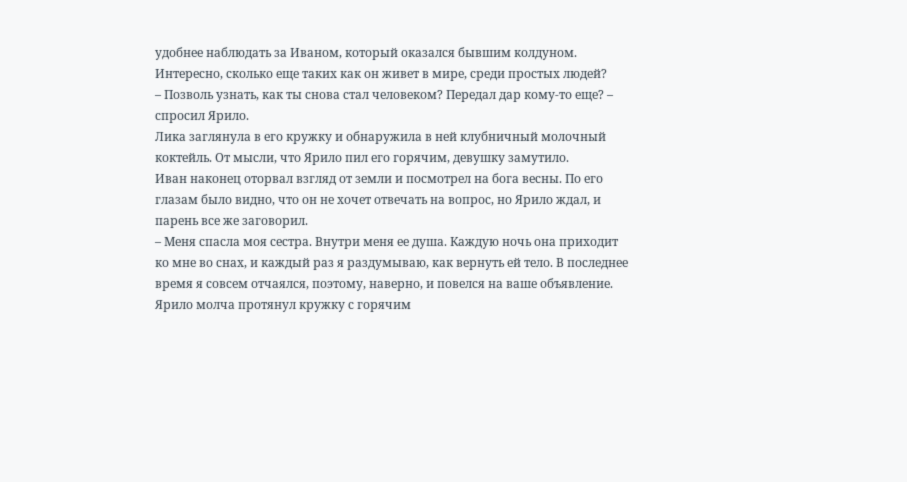удобнее наблюдать за Иваном, который оказался бывшим колдуном. Интересно, сколько еще таких как он живет в мире, среди простых людей?
– Позволь узнать, как ты снова стал человеком? Передал дар кому-то еще? – спросил Ярило.
Лика заглянула в его кружку и обнаружила в ней клубничный молочный коктейль. От мысли, что Ярило пил его горячим, девушку замутило.
Иван наконец оторвал взгляд от земли и посмотрел на бога весны. По его глазам было видно, что он не хочет отвечать на вопрос, но Ярило ждал, и парень все же заговорил.
– Меня спасла моя сестра. Внутри меня ее душа. Каждую ночь она приходит ко мне во снах, и каждый раз я раздумываю, как вернуть ей тело. В последнее время я совсем отчаялся, поэтому, наверно, и повелся на ваше объявление.
Ярило молча протянул кружку с горячим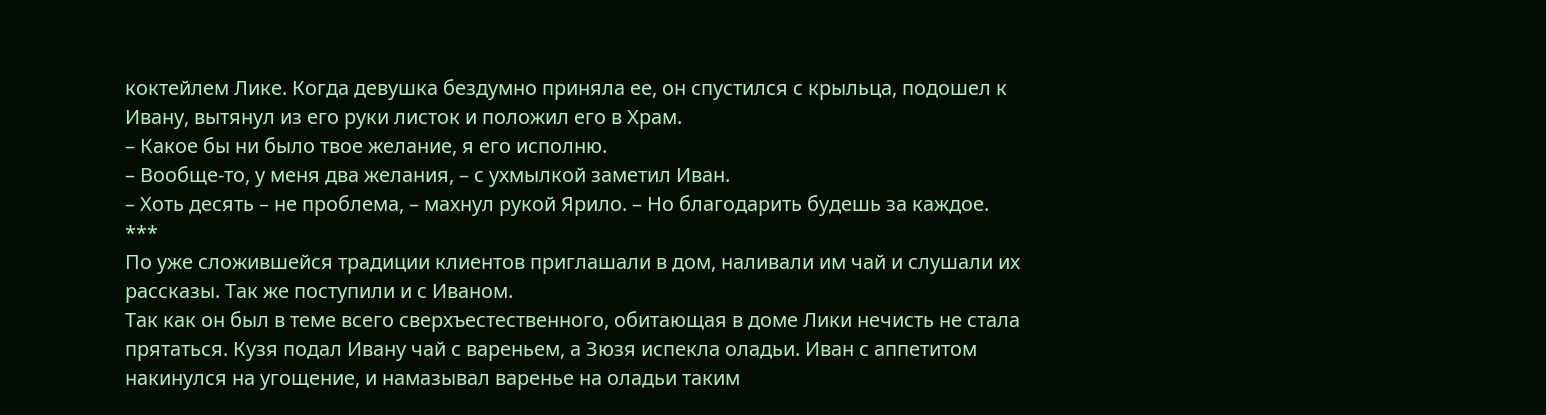коктейлем Лике. Когда девушка бездумно приняла ее, он спустился с крыльца, подошел к Ивану, вытянул из его руки листок и положил его в Храм.
– Какое бы ни было твое желание, я его исполню.
– Вообще-то, у меня два желания, – с ухмылкой заметил Иван.
– Хоть десять – не проблема, – махнул рукой Ярило. – Но благодарить будешь за каждое.
***
По уже сложившейся традиции клиентов приглашали в дом, наливали им чай и слушали их рассказы. Так же поступили и с Иваном.
Так как он был в теме всего сверхъестественного, обитающая в доме Лики нечисть не стала прятаться. Кузя подал Ивану чай с вареньем, а Зюзя испекла оладьи. Иван с аппетитом накинулся на угощение, и намазывал варенье на оладьи таким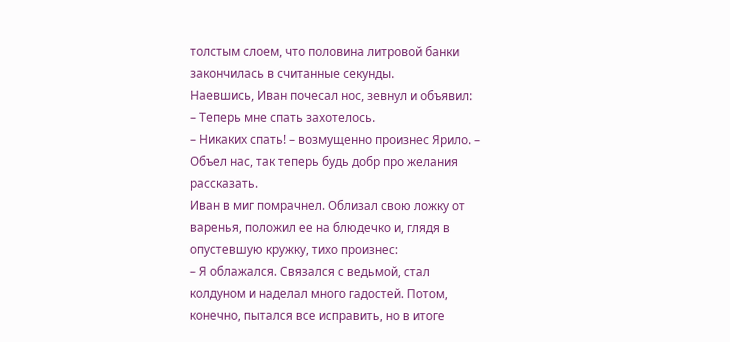толстым слоем, что половина литровой банки закончилась в считанные секунды.
Наевшись, Иван почесал нос, зевнул и объявил:
– Теперь мне спать захотелось.
– Никаких спать! – возмущенно произнес Ярило. – Объел нас, так теперь будь добр про желания рассказать.
Иван в миг помрачнел. Облизал свою ложку от варенья, положил ее на блюдечко и, глядя в опустевшую кружку, тихо произнес:
– Я облажался. Связался с ведьмой, стал колдуном и наделал много гадостей. Потом, конечно, пытался все исправить, но в итоге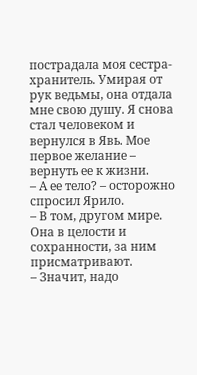пострадала моя сестра-хранитель. Умирая от рук ведьмы, она отдала мне свою душу. Я снова стал человеком и вернулся в Явь. Мое первое желание – вернуть ее к жизни.
– А ее тело? – осторожно спросил Ярило.
– В том, другом мире. Она в целости и сохранности, за ним присматривают.
– Значит, надо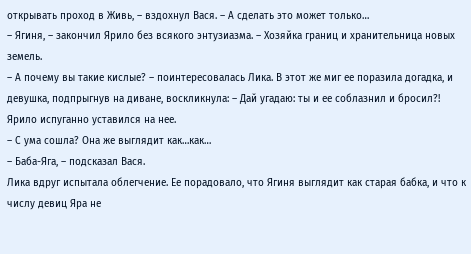открывать проход в Живь, – вздохнул Вася. – А сделать это может только…
– Ягиня, – закончил Ярило без всякого энтузиазма. – Хозяйка границ и хранительница новых земель.
– А почему вы такие кислые? – поинтересовалась Лика. В этот же миг ее поразила догадка, и девушка, подпрыгнув на диване, воскликнула: – Дай угадаю: ты и ее соблазнил и бросил?!
Ярило испуганно уставился на нее.
– С ума сошла? Она же выглядит как…как…
– Баба-Яга, – подсказал Вася.
Лика вдруг испытала облегчение. Ее порадовало, что Ягиня выглядит как старая бабка, и что к числу девиц Яра не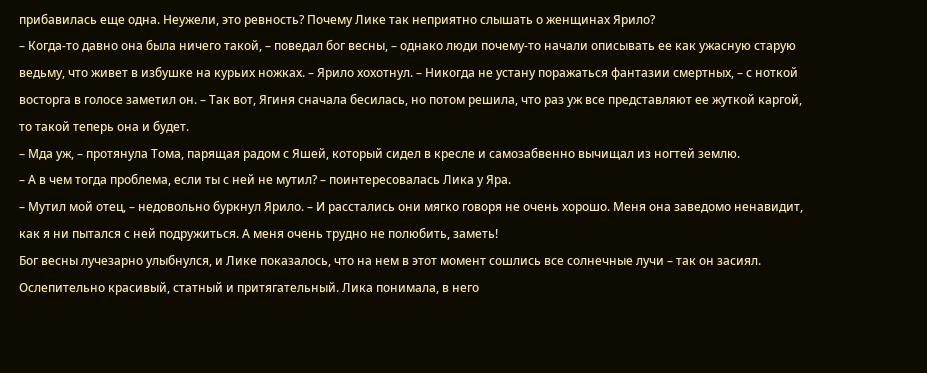прибавилась еще одна. Неужели, это ревность? Почему Лике так неприятно слышать о женщинах Ярило?
– Когда-то давно она была ничего такой, – поведал бог весны, – однако люди почему-то начали описывать ее как ужасную старую ведьму, что живет в избушке на курьих ножках. – Ярило хохотнул. – Никогда не устану поражаться фантазии смертных, – с ноткой восторга в голосе заметил он. – Так вот, Ягиня сначала бесилась, но потом решила, что раз уж все представляют ее жуткой каргой, то такой теперь она и будет.
– Мда уж, – протянула Тома, парящая радом с Яшей, который сидел в кресле и самозабвенно вычищал из ногтей землю.
– А в чем тогда проблема, если ты с ней не мутил? – поинтересовалась Лика у Яра.
– Мутил мой отец, – недовольно буркнул Ярило. – И расстались они мягко говоря не очень хорошо. Меня она заведомо ненавидит, как я ни пытался с ней подружиться. А меня очень трудно не полюбить, заметь!
Бог весны лучезарно улыбнулся, и Лике показалось, что на нем в этот момент сошлись все солнечные лучи – так он засиял. Ослепительно красивый, статный и притягательный. Лика понимала, в него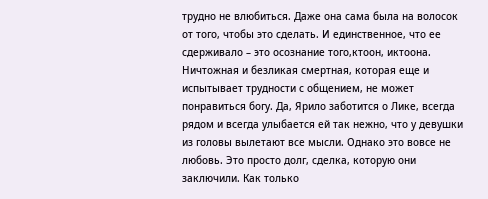трудно не влюбиться. Даже она сама была на волосок от того, чтобы это сделать. И единственное, что ее сдерживало – это осознание того,ктоон, иктоона. Ничтожная и безликая смертная, которая еще и испытывает трудности с общением, не может понравиться богу. Да, Ярило заботится о Лике, всегда рядом и всегда улыбается ей так нежно, что у девушки из головы вылетают все мысли. Однако это вовсе не любовь. Это просто долг, сделка, которую они заключили. Как только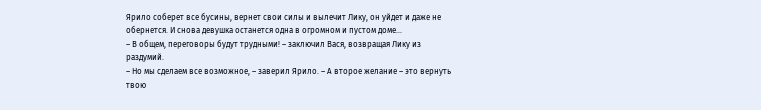Ярило соберет все бусины, вернет свои силы и вылечит Лику, он уйдет и даже не обернется. И снова девушка останется одна в огромном и пустом доме…
– В общем, переговоры будут трудными! – заключил Вася, возвращая Лику из раздумий.
– Но мы сделаем все возможное, – заверил Ярило. – А второе желание – это вернуть твою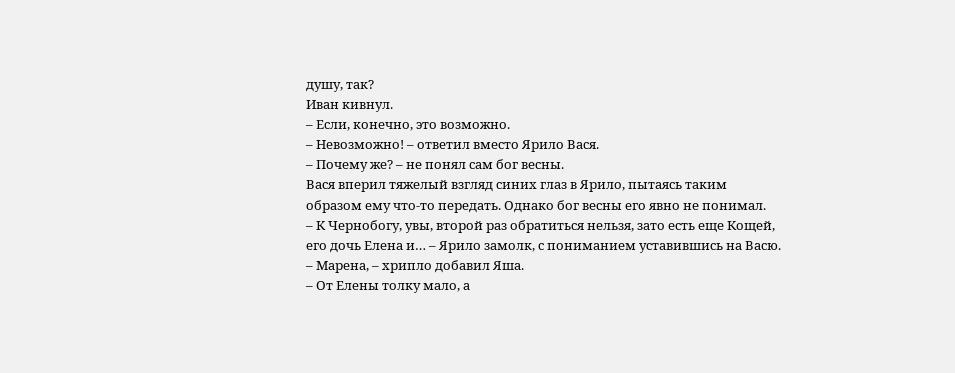душу, так?
Иван кивнул.
– Если, конечно, это возможно.
– Невозможно! – ответил вместо Ярило Вася.
– Почему же? – не понял сам бог весны.
Вася вперил тяжелый взгляд синих глаз в Ярило, пытаясь таким образом ему что-то передать. Однако бог весны его явно не понимал.
– К Чернобогу, увы, второй раз обратиться нельзя, зато есть еще Кощей, его дочь Елена и… – Ярило замолк, с пониманием уставившись на Васю.
– Марена, – хрипло добавил Яша.
– От Елены толку мало, а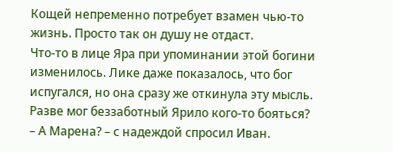Кощей непременно потребует взамен чью-то жизнь. Просто так он душу не отдаст.
Что-то в лице Яра при упоминании этой богини изменилось. Лике даже показалось, что бог испугался, но она сразу же откинула эту мысль. Разве мог беззаботный Ярило кого-то бояться?
– А Марена? – с надеждой спросил Иван.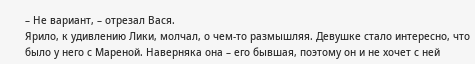– Не вариант, – отрезал Вася.
Ярило, к удивлению Лики, молчал, о чем-то размышляя. Девушке стало интересно, что было у него с Мареной. Наверняка она – его бывшая, поэтому он и не хочет с ней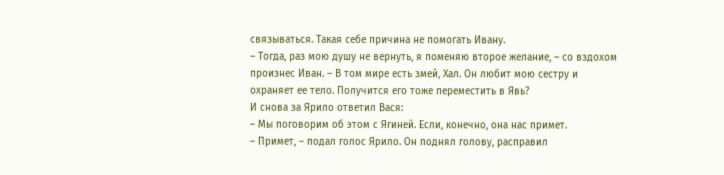связываться. Такая себе причина не помогать Ивану.
– Тогда, раз мою душу не вернуть, я поменяю второе желание, – со вздохом произнес Иван. – В том мире есть змей, Хал. Он любит мою сестру и охраняет ее тело. Получится его тоже переместить в Явь?
И снова за Ярило ответил Вася:
– Мы поговорим об этом с Ягиней. Если, конечно, она нас примет.
– Примет, – подал голос Ярило. Он поднял голову, расправил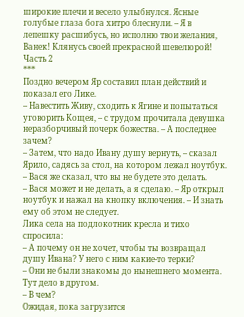широкие плечи и весело улыбнулся. Ясные голубые глаза бога хитро блеснули. – Я в лепешку расшибусь, но исполню твои желания, Ванек! Клянусь своей прекрасной шевелюрой!
Часть 2
***
Поздно вечером Яр составил план действий и показал его Лике.
– Навестить Живу, сходить к Ягине и попытаться уговорить Кощея, – с трудом прочитала девушка неразборчивый почерк божества. – А последнее зачем?
– Затем, что надо Ивану душу вернуть, – сказал Ярило, садясь за стол, на котором лежал ноутбук.
– Вася же сказал, что вы не будете это делать.
– Вася может и не делать, а я сделаю. – Яр открыл ноутбук и нажал на кнопку включения. – И знать ему об этом не следует.
Лика села на подлокотник кресла и тихо спросила:
– А почему он не хочет, чтобы ты возвращал душу Ивана? У него с ним какие-то терки?
– Они не были знакомы до нынешнего момента. Тут дело в другом.
– В чем?
Ожидая, пока загрузится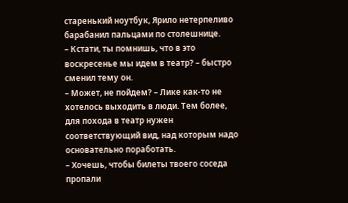старенький ноутбук, Ярило нетерпеливо барабанил пальцами по столешнице.
– Кстати, ты помнишь, что в это воскресенье мы идем в театр? – быстро сменил тему он.
– Может, не пойдем? – Лике как-то не хотелось выходить в люди. Тем более, для похода в театр нужен соответствующий вид, над которым надо основательно поработать.
– Хочешь, чтобы билеты твоего соседа пропали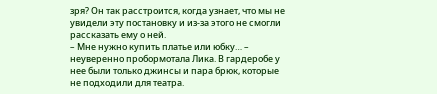зря? Он так расстроится, когда узнает, что мы не увидели эту постановку и из-за этого не смогли рассказать ему о ней.
– Мне нужно купить платье или юбку… – неуверенно пробормотала Лика. В гардеробе у нее были только джинсы и пара брюк, которые не подходили для театра.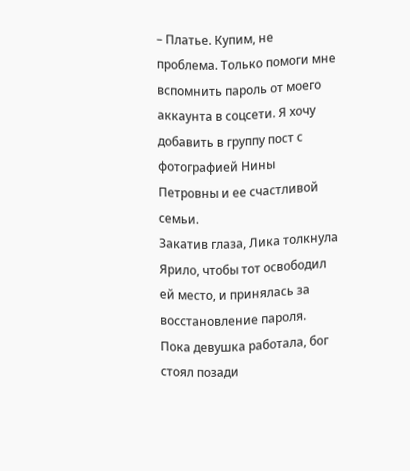– Платье. Купим, не проблема. Только помоги мне вспомнить пароль от моего аккаунта в соцсети. Я хочу добавить в группу пост с фотографией Нины Петровны и ее счастливой семьи.
Закатив глаза, Лика толкнула Ярило, чтобы тот освободил ей место, и принялась за восстановление пароля.
Пока девушка работала, бог стоял позади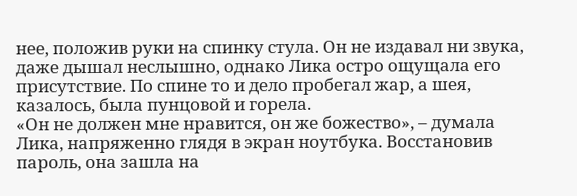нее, положив руки на спинку стула. Он не издавал ни звука, даже дышал неслышно, однако Лика остро ощущала его присутствие. По спине то и дело пробегал жар, а шея, казалось, была пунцовой и горела.
«Он не должен мне нравится, он же божество», – думала Лика, напряженно глядя в экран ноутбука. Восстановив пароль, она зашла на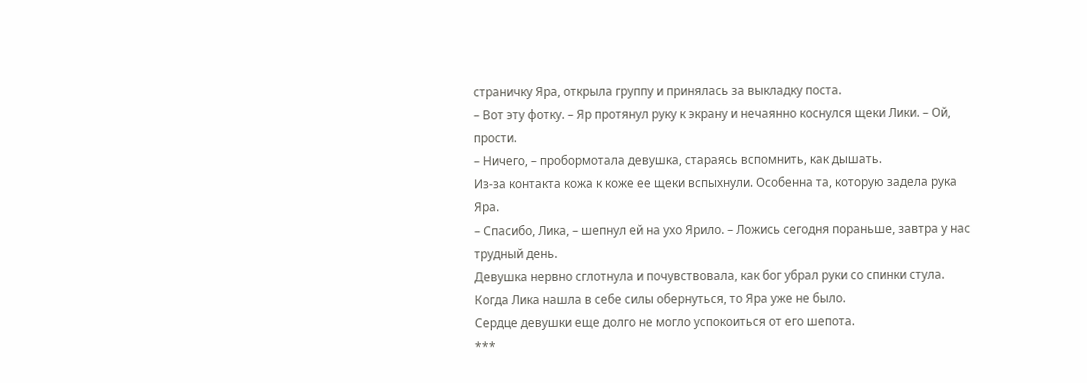страничку Яра, открыла группу и принялась за выкладку поста.
– Вот эту фотку. – Яр протянул руку к экрану и нечаянно коснулся щеки Лики. – Ой, прости.
– Ничего, – пробормотала девушка, стараясь вспомнить, как дышать.
Из-за контакта кожа к коже ее щеки вспыхнули. Особенна та, которую задела рука Яра.
– Спасибо, Лика, – шепнул ей на ухо Ярило. – Ложись сегодня пораньше, завтра у нас трудный день.
Девушка нервно сглотнула и почувствовала, как бог убрал руки со спинки стула. Когда Лика нашла в себе силы обернуться, то Яра уже не было.
Сердце девушки еще долго не могло успокоиться от его шепота.
***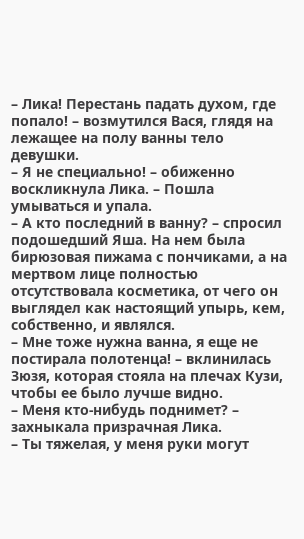– Лика! Перестань падать духом, где попало! – возмутился Вася, глядя на лежащее на полу ванны тело девушки.
– Я не специально! – обиженно воскликнула Лика. – Пошла умываться и упала.
– А кто последний в ванну? – спросил подошедший Яша. На нем была бирюзовая пижама с пончиками, а на мертвом лице полностью отсутствовала косметика, от чего он выглядел как настоящий упырь, кем, собственно, и являлся.
– Мне тоже нужна ванна, я еще не постирала полотенца! – вклинилась Зюзя, которая стояла на плечах Кузи, чтобы ее было лучше видно.
– Меня кто-нибудь поднимет? – захныкала призрачная Лика.
– Ты тяжелая, у меня руки могут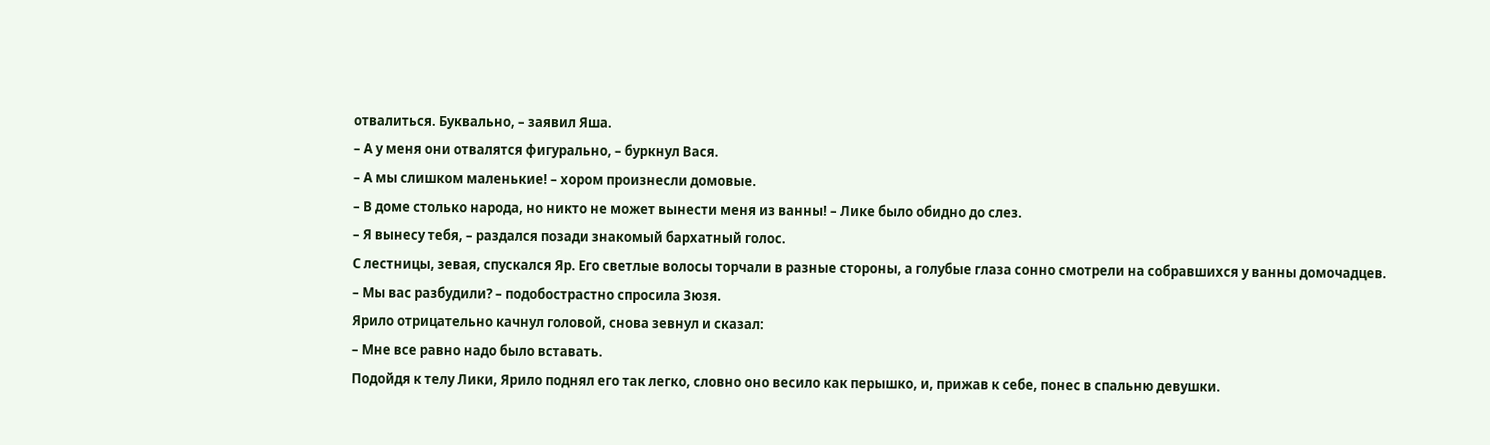отвалиться. Буквально, – заявил Яша.
– А у меня они отвалятся фигурально, – буркнул Вася.
– А мы слишком маленькие! – хором произнесли домовые.
– В доме столько народа, но никто не может вынести меня из ванны! – Лике было обидно до слез.
– Я вынесу тебя, – раздался позади знакомый бархатный голос.
С лестницы, зевая, спускался Яр. Его светлые волосы торчали в разные стороны, а голубые глаза сонно смотрели на собравшихся у ванны домочадцев.
– Мы вас разбудили? – подобострастно спросила Зюзя.
Ярило отрицательно качнул головой, снова зевнул и сказал:
– Мне все равно надо было вставать.
Подойдя к телу Лики, Ярило поднял его так легко, словно оно весило как перышко, и, прижав к себе, понес в спальню девушки.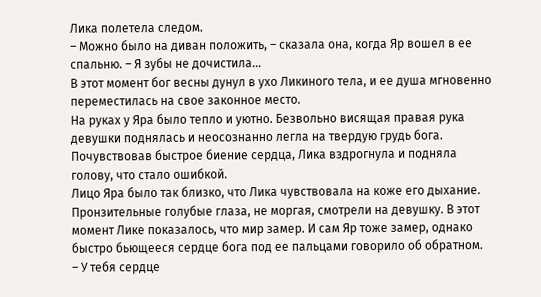Лика полетела следом.
– Можно было на диван положить, – сказала она, когда Яр вошел в ее спальню. – Я зубы не дочистила…
В этот момент бог весны дунул в ухо Ликиного тела, и ее душа мгновенно переместилась на свое законное место.
На руках у Яра было тепло и уютно. Безвольно висящая правая рука девушки поднялась и неосознанно легла на твердую грудь бога. Почувствовав быстрое биение сердца, Лика вздрогнула и подняла голову, что стало ошибкой.
Лицо Яра было так близко, что Лика чувствовала на коже его дыхание. Пронзительные голубые глаза, не моргая, смотрели на девушку. В этот момент Лике показалось, что мир замер. И сам Яр тоже замер, однако быстро бьющееся сердце бога под ее пальцами говорило об обратном.
– У тебя сердце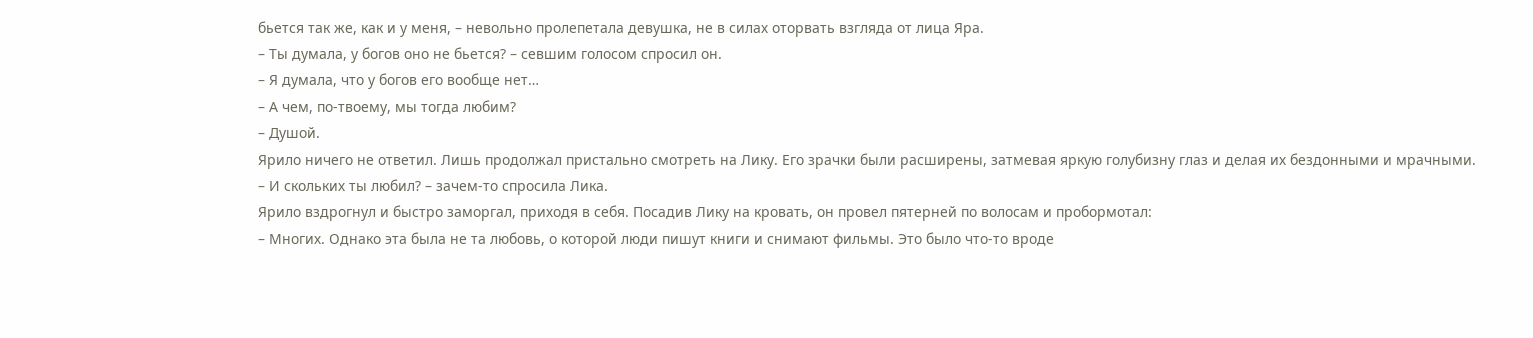бьется так же, как и у меня, – невольно пролепетала девушка, не в силах оторвать взгляда от лица Яра.
– Ты думала, у богов оно не бьется? – севшим голосом спросил он.
– Я думала, что у богов его вообще нет…
– А чем, по-твоему, мы тогда любим?
– Душой.
Ярило ничего не ответил. Лишь продолжал пристально смотреть на Лику. Его зрачки были расширены, затмевая яркую голубизну глаз и делая их бездонными и мрачными.
– И скольких ты любил? – зачем-то спросила Лика.
Ярило вздрогнул и быстро заморгал, приходя в себя. Посадив Лику на кровать, он провел пятерней по волосам и пробормотал:
– Многих. Однако эта была не та любовь, о которой люди пишут книги и снимают фильмы. Это было что-то вроде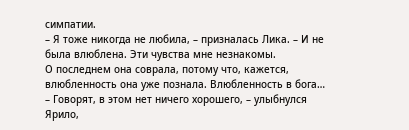симпатии.
– Я тоже никогда не любила, – призналась Лика. – И не была влюблена. Эти чувства мне незнакомы.
О последнем она соврала, потому что, кажется, влюбленность она уже познала. Влюбленность в бога…
– Говорят, в этом нет ничего хорошего, – улыбнулся Ярило,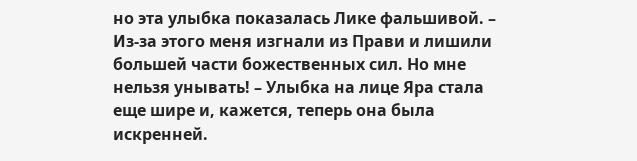но эта улыбка показалась Лике фальшивой. – Из-за этого меня изгнали из Прави и лишили большей части божественных сил. Но мне нельзя унывать! – Улыбка на лице Яра стала еще шире и, кажется, теперь она была искренней.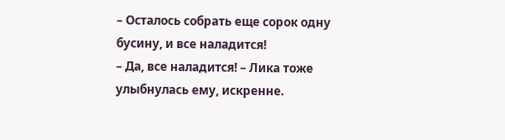– Осталось собрать еще сорок одну бусину, и все наладится!
– Да, все наладится! – Лика тоже улыбнулась ему, искренне.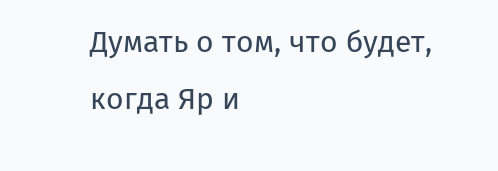Думать о том, что будет, когда Яр и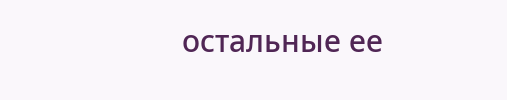остальные ее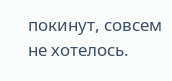покинут, совсем не хотелось.